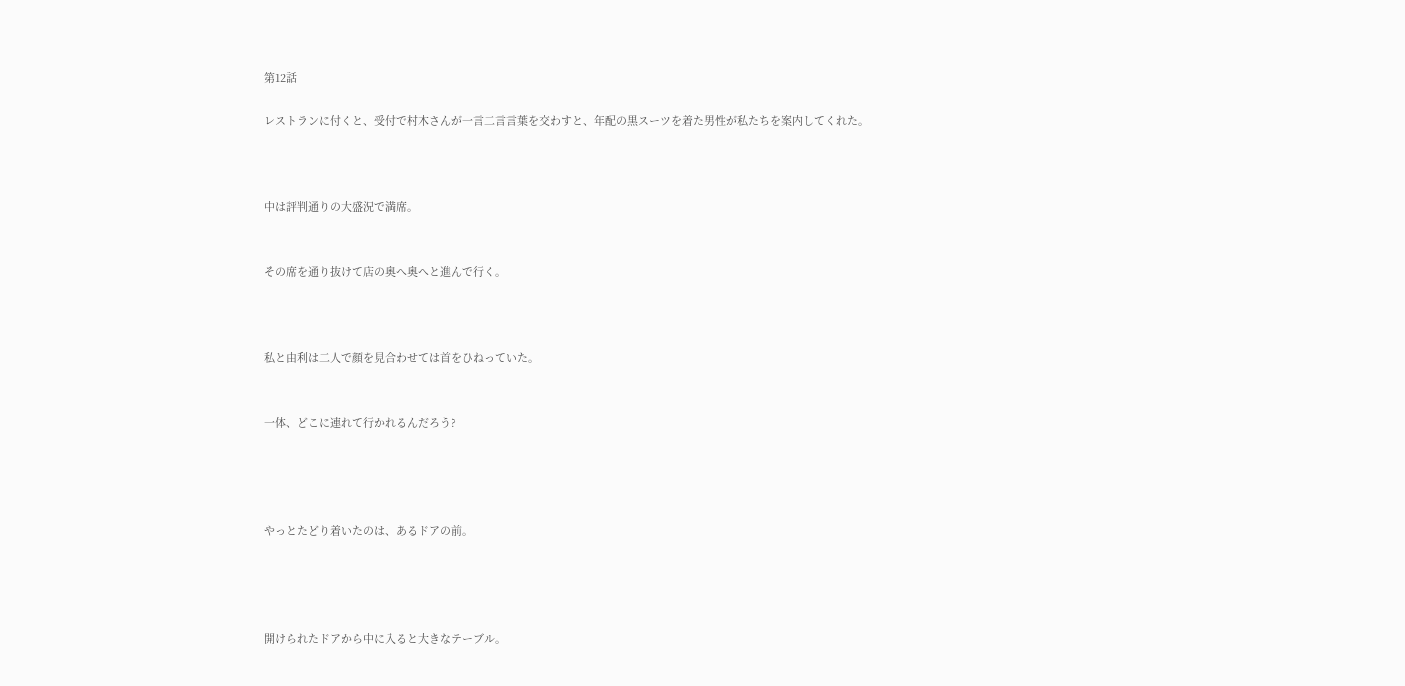第12話

レストランに付くと、受付で村木さんが一言二言言葉を交わすと、年配の黒スーツを着た男性が私たちを案内してくれた。



中は評判通りの大盛況で満席。


その席を通り抜けて店の奥へ奥へと進んで行く。



私と由利は二人で顔を見合わせては首をひねっていた。


一体、どこに連れて行かれるんだろう?




やっとたどり着いたのは、あるドアの前。




開けられたドアから中に入ると大きなテーブル。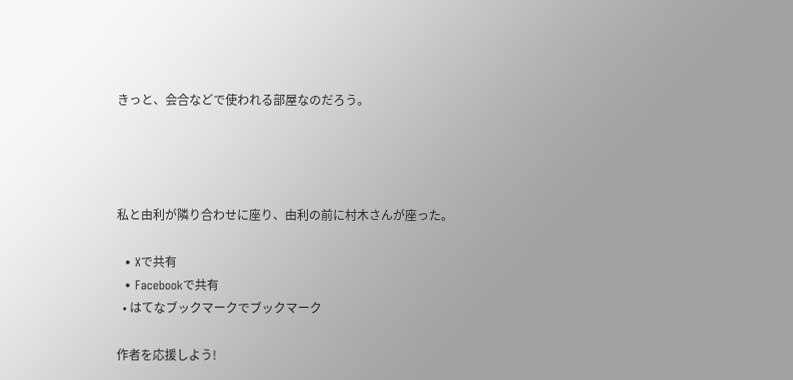きっと、会合などで使われる部屋なのだろう。




私と由利が隣り合わせに座り、由利の前に村木さんが座った。

  • Xで共有
  • Facebookで共有
  • はてなブックマークでブックマーク

作者を応援しよう!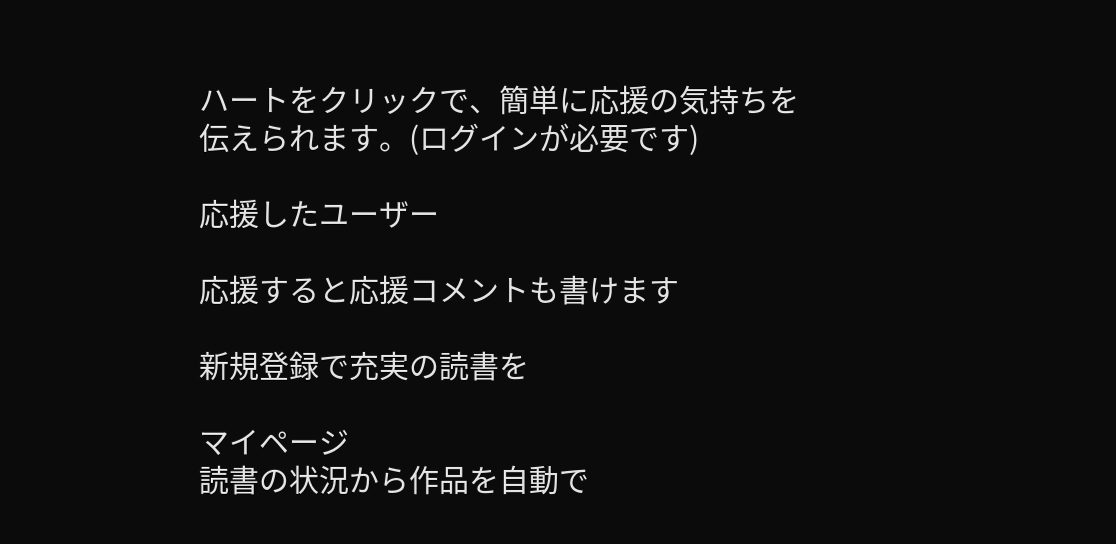ハートをクリックで、簡単に応援の気持ちを伝えられます。(ログインが必要です)

応援したユーザー

応援すると応援コメントも書けます

新規登録で充実の読書を

マイページ
読書の状況から作品を自動で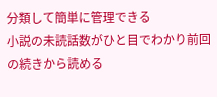分類して簡単に管理できる
小説の未読話数がひと目でわかり前回の続きから読める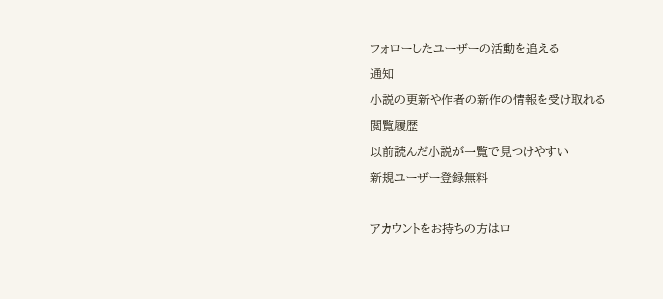フォローしたユーザーの活動を追える
通知
小説の更新や作者の新作の情報を受け取れる
閲覧履歴
以前読んだ小説が一覧で見つけやすい
新規ユーザー登録無料

アカウントをお持ちの方はロ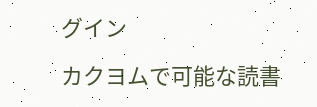グイン

カクヨムで可能な読書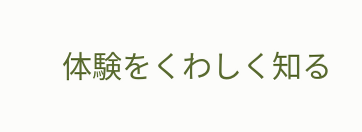体験をくわしく知る